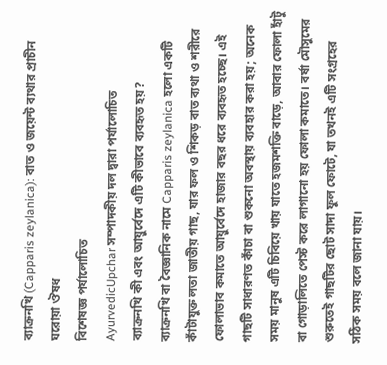ব্যাক্রনখি (Capparis zeylanica): বাত ও জয়েন্ট ব্যথার প্রাচীন ঘরোয়া ঔষধ
বিশেষজ্ঞ পর্যালোচিত
AyurvedicUpchar সম্পাদকীয় দল দ্বারা পর্যালোচিত
ব্যাক্রনখি কী এবং আয়ুর্বেদে এটি কীভাবে ব্যবহৃত হয়?
ব্যাক্রনখি বা বৈজ্ঞানিক নামে Capparis zeylanica হলো একটি কাঁটাযুক্ত লতা জাতীয় গাছ, যার ফল ও শিকড় বাত ব্যথা ও শরীরে ফোলাভাব কমাতে আয়ুর্বেদে হাজার বছর ধরে ব্যবহৃত হচ্ছে। এই গাছটি সাধারণত কাঁচা বা শুকনো অবস্থায় ব্যবহার করা হয়; অনেক সময় মানুষ এটি চিবিয়ে খায় যাতে হজমশক্তি বাড়ে, আবার ফোলা হাঁটু বা গোড়ালিতে পেস্ট করে লাগানো হয় ফোলা কমাতে। বর্ষা মৌসুমের শুরুতেই গাছটির ছোট সাদা ফুল ফোটে, যা তখনই এটি সংগ্রহের সঠিক সময় বলে জানা যায়।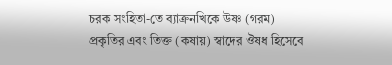চরক সংহিতা-তে ব্যাক্রনখিকে উষ্ণ (গরম) প্রকৃতির এবং তিক্ত (কষায়) স্বাদের ঔষধ হিসেবে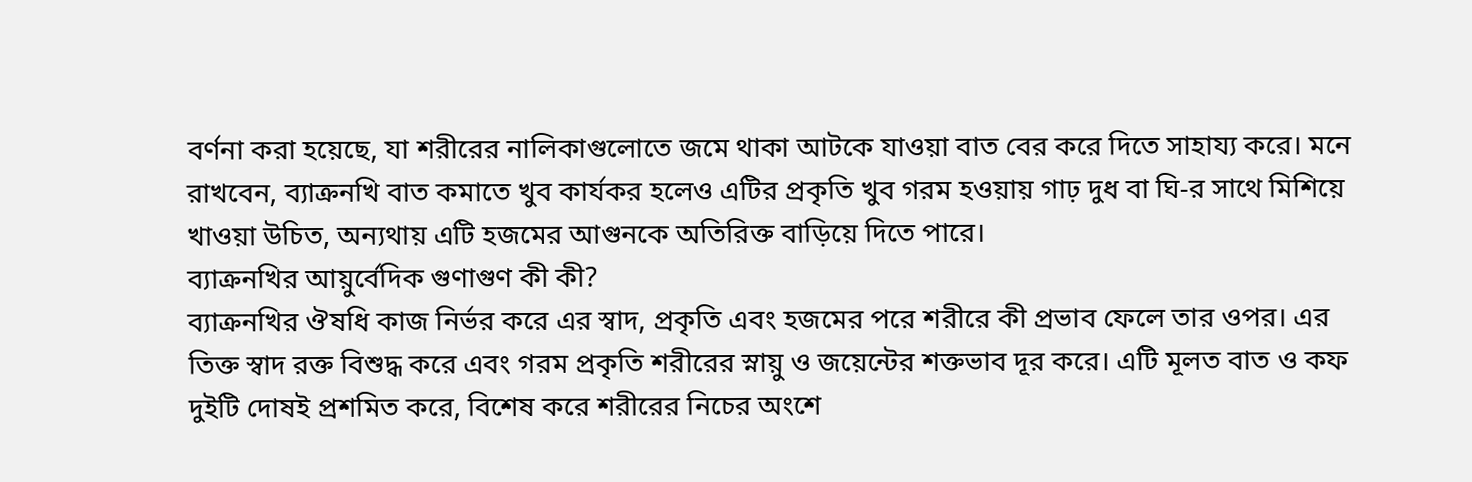বর্ণনা করা হয়েছে, যা শরীরের নালিকাগুলোতে জমে থাকা আটকে যাওয়া বাত বের করে দিতে সাহায্য করে। মনে রাখবেন, ব্যাক্রনখি বাত কমাতে খুব কার্যকর হলেও এটির প্রকৃতি খুব গরম হওয়ায় গাঢ় দুধ বা ঘি-র সাথে মিশিয়ে খাওয়া উচিত, অন্যথায় এটি হজমের আগুনকে অতিরিক্ত বাড়িয়ে দিতে পারে।
ব্যাক্রনখির আয়ুর্বেদিক গুণাগুণ কী কী?
ব্যাক্রনখির ঔষধি কাজ নির্ভর করে এর স্বাদ, প্রকৃতি এবং হজমের পরে শরীরে কী প্রভাব ফেলে তার ওপর। এর তিক্ত স্বাদ রক্ত বিশুদ্ধ করে এবং গরম প্রকৃতি শরীরের স্নায়ু ও জয়েন্টের শক্তভাব দূর করে। এটি মূলত বাত ও কফ দুইটি দোষই প্রশমিত করে, বিশেষ করে শরীরের নিচের অংশে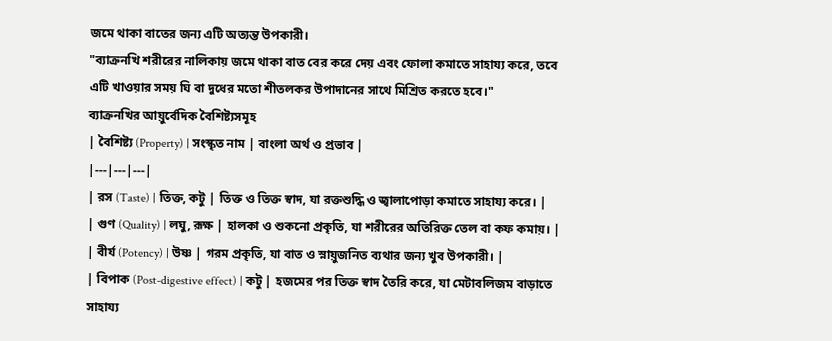জমে থাকা বাতের জন্য এটি অত্যন্ত উপকারী।
"ব্যাক্রনখি শরীরের নালিকায় জমে থাকা বাত বের করে দেয় এবং ফোলা কমাতে সাহায্য করে, তবে এটি খাওয়ার সময় ঘি বা দুধের মতো শীতলকর উপাদানের সাথে মিশ্রিত করতে হবে।"
ব্যাক্রনখির আয়ুর্বেদিক বৈশিষ্ট্যসমূহ
| বৈশিষ্ট্য (Property) | সংস্কৃত নাম | বাংলা অর্থ ও প্রভাব |
|---|---|---|
| রস (Taste) | তিক্ত, কটু | তিক্ত ও তিক্ত স্বাদ, যা রক্তশুদ্ধি ও জ্বালাপোড়া কমাতে সাহায্য করে। |
| গুণ (Quality) | লঘু, রূক্ষ | হালকা ও শুকনো প্রকৃতি, যা শরীরের অতিরিক্ত তেল বা কফ কমায়। |
| বীর্য (Potency) | উষ্ণ | গরম প্রকৃতি, যা বাত ও স্নায়ুজনিত ব্যথার জন্য খুব উপকারী। |
| বিপাক (Post-digestive effect) | কটু | হজমের পর তিক্ত স্বাদ তৈরি করে, যা মেটাবলিজম বাড়াতে সাহায্য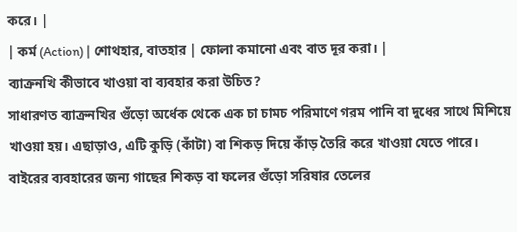করে। |
| কর্ম (Action) | শোথহার, বাতহার | ফোলা কমানো এবং বাত দূর করা। |
ব্যাক্রনখি কীভাবে খাওয়া বা ব্যবহার করা উচিত?
সাধারণত ব্যাক্রনখির গুঁড়ো অর্ধেক থেকে এক চা চামচ পরিমাণে গরম পানি বা দুধের সাথে মিশিয়ে খাওয়া হয়। এছাড়াও, এটি কুড়ি (কাঁটা) বা শিকড় দিয়ে কাঁড় তৈরি করে খাওয়া যেতে পারে। বাইরের ব্যবহারের জন্য গাছের শিকড় বা ফলের গুঁড়ো সরিষার তেলের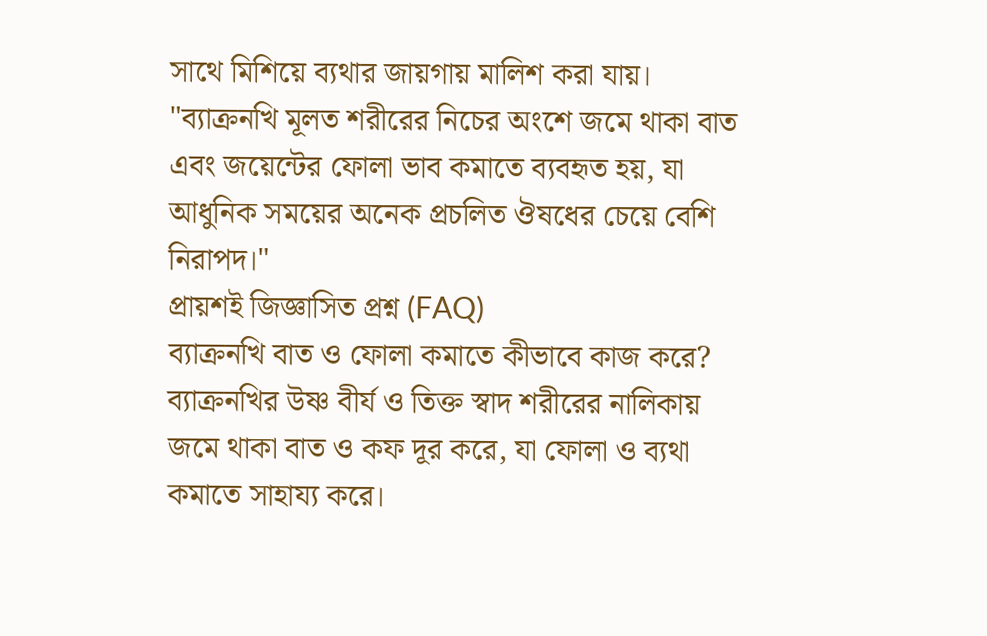সাথে মিশিয়ে ব্যথার জায়গায় মালিশ করা যায়।
"ব্যাক্রনখি মূলত শরীরের নিচের অংশে জমে থাকা বাত এবং জয়েন্টের ফোলা ভাব কমাতে ব্যবহৃত হয়, যা আধুনিক সময়ের অনেক প্রচলিত ঔষধের চেয়ে বেশি নিরাপদ।"
প্রায়শই জিজ্ঞাসিত প্রশ্ন (FAQ)
ব্যাক্রনখি বাত ও ফোলা কমাতে কীভাবে কাজ করে?
ব্যাক্রনখির উষ্ণ বীর্য ও তিক্ত স্বাদ শরীরের নালিকায় জমে থাকা বাত ও কফ দূর করে, যা ফোলা ও ব্যথা কমাতে সাহায্য করে।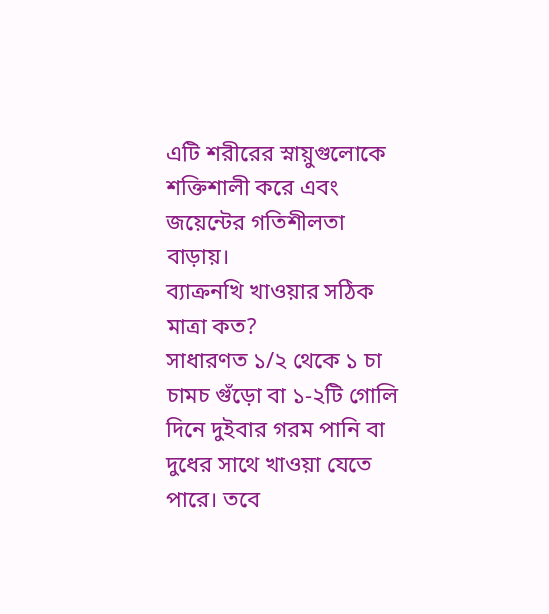এটি শরীরের স্নায়ুগুলোকে শক্তিশালী করে এবং জয়েন্টের গতিশীলতা বাড়ায়।
ব্যাক্রনখি খাওয়ার সঠিক মাত্রা কত?
সাধারণত ১/২ থেকে ১ চা চামচ গুঁড়ো বা ১-২টি গোলি দিনে দুইবার গরম পানি বা দুধের সাথে খাওয়া যেতে পারে। তবে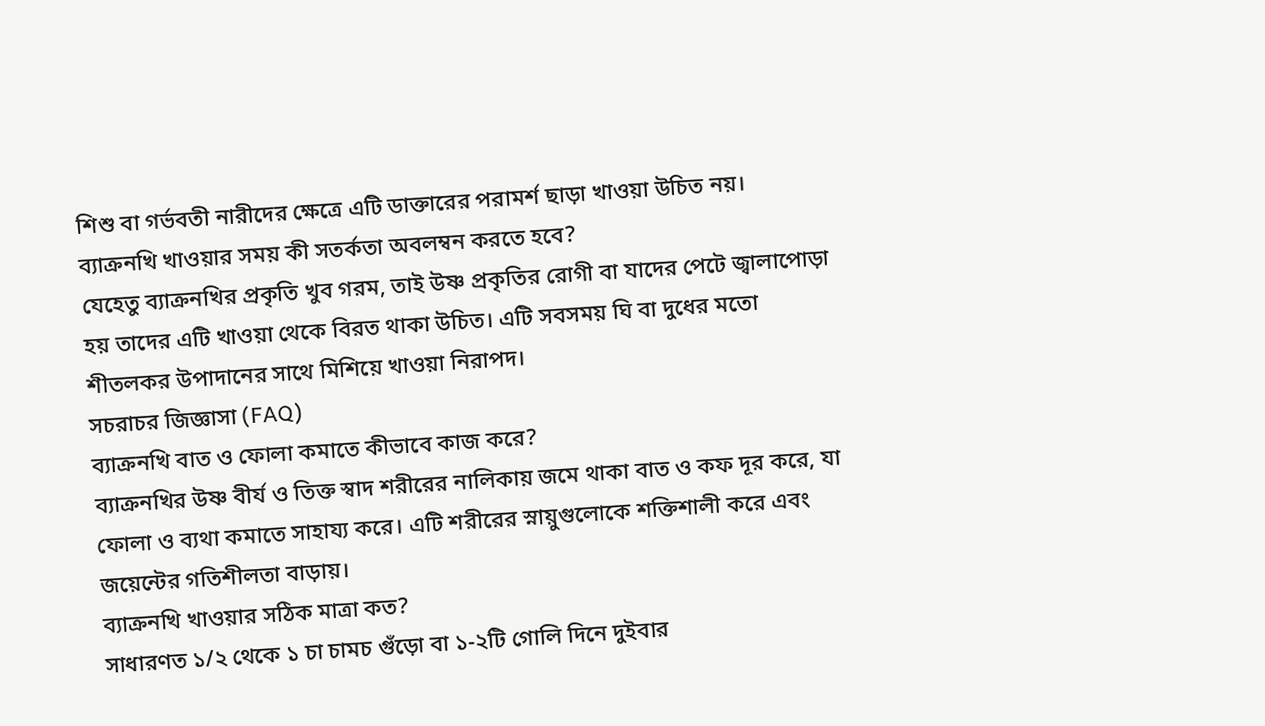শিশু বা গর্ভবতী নারীদের ক্ষেত্রে এটি ডাক্তারের পরামর্শ ছাড়া খাওয়া উচিত নয়।
ব্যাক্রনখি খাওয়ার সময় কী সতর্কতা অবলম্বন করতে হবে?
যেহেতু ব্যাক্রনখির প্রকৃতি খুব গরম, তাই উষ্ণ প্রকৃতির রোগী বা যাদের পেটে জ্বালাপোড়া হয় তাদের এটি খাওয়া থেকে বিরত থাকা উচিত। এটি সবসময় ঘি বা দুধের মতো শীতলকর উপাদানের সাথে মিশিয়ে খাওয়া নিরাপদ।
সচরাচর জিজ্ঞাসা (FAQ)
ব্যাক্রনখি বাত ও ফোলা কমাতে কীভাবে কাজ করে?
ব্যাক্রনখির উষ্ণ বীর্য ও তিক্ত স্বাদ শরীরের নালিকায় জমে থাকা বাত ও কফ দূর করে, যা ফোলা ও ব্যথা কমাতে সাহায্য করে। এটি শরীরের স্নায়ুগুলোকে শক্তিশালী করে এবং জয়েন্টের গতিশীলতা বাড়ায়।
ব্যাক্রনখি খাওয়ার সঠিক মাত্রা কত?
সাধারণত ১/২ থেকে ১ চা চামচ গুঁড়ো বা ১-২টি গোলি দিনে দুইবার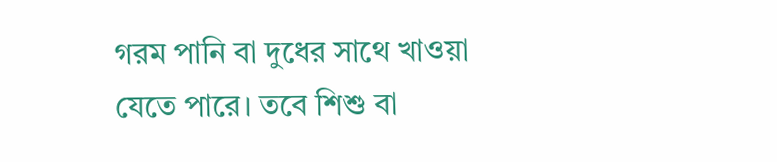গরম পানি বা দুধের সাথে খাওয়া যেতে পারে। তবে শিশু বা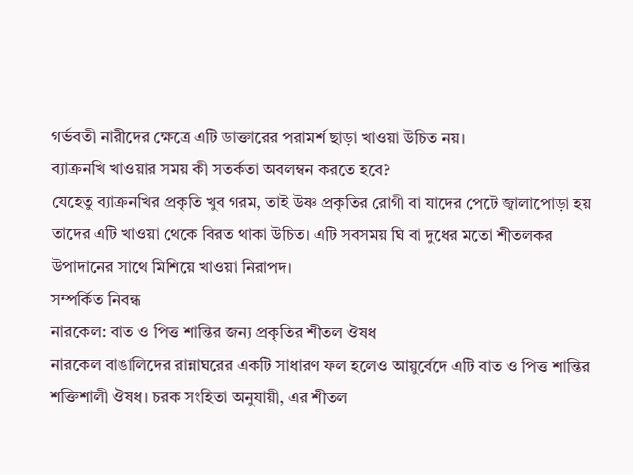গর্ভবতী নারীদের ক্ষেত্রে এটি ডাক্তারের পরামর্শ ছাড়া খাওয়া উচিত নয়।
ব্যাক্রনখি খাওয়ার সময় কী সতর্কতা অবলম্বন করতে হবে?
যেহেতু ব্যাক্রনখির প্রকৃতি খুব গরম, তাই উষ্ণ প্রকৃতির রোগী বা যাদের পেটে জ্বালাপোড়া হয় তাদের এটি খাওয়া থেকে বিরত থাকা উচিত। এটি সবসময় ঘি বা দুধের মতো শীতলকর উপাদানের সাথে মিশিয়ে খাওয়া নিরাপদ।
সম্পর্কিত নিবন্ধ
নারকেল: বাত ও পিত্ত শান্তির জন্য প্রকৃতির শীতল ঔষধ
নারকেল বাঙালিদের রান্নাঘরের একটি সাধারণ ফল হলেও আয়ুর্বেদে এটি বাত ও পিত্ত শান্তির শক্তিশালী ঔষধ। চরক সংহিতা অনুযায়ী, এর শীতল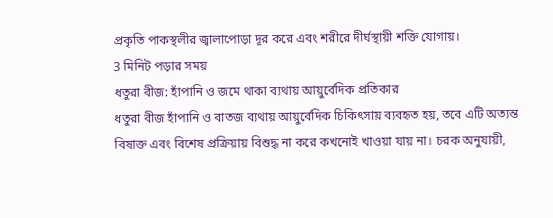প্রকৃতি পাকস্থলীর জ্বালাপোড়া দূর করে এবং শরীরে দীর্ঘস্থায়ী শক্তি যোগায়।
3 মিনিট পড়ার সময়
ধতুরা বীজ: হাঁপানি ও জমে থাকা ব্যথায় আয়ুর্বেদিক প্রতিকার
ধতুরা বীজ হাঁপানি ও বাতজ ব্যথায় আয়ুর্বেদিক চিকিৎসায় ব্যবহৃত হয়, তবে এটি অত্যন্ত বিষাক্ত এবং বিশেষ প্রক্রিয়ায় বিশুদ্ধ না করে কখনোই খাওয়া যায় না। চরক অনুযায়ী,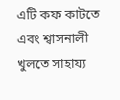এটি কফ কাটতে এবং শ্বাসনালী খুলতে সাহায্য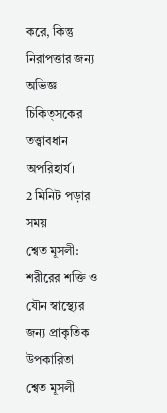করে, কিন্তু নিরাপত্তার জন্য অভিজ্ঞ চিকিত্সকের তত্ত্বাবধান অপরিহার্য।
2 মিনিট পড়ার সময়
শ্বেত মূসলী: শরীরের শক্তি ও যৌন স্বাস্থ্যের জন্য প্রাকৃতিক উপকারিতা
শ্বেত মূসলী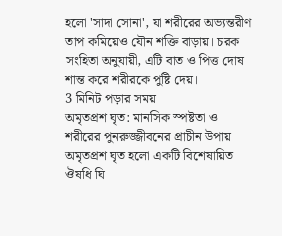হলো 'সাদা সোনা', যা শরীরের অভ্যন্তরীণ তাপ কমিয়েও যৌন শক্তি বাড়ায়। চরক সংহিতা অনুযায়ী, এটি বাত ও পিত্ত দোষ শান্ত করে শরীরকে পুষ্টি দেয়।
3 মিনিট পড়ার সময়
অমৃতপ্রশ ঘৃত: মানসিক স্পষ্টতা ও শরীরের পুনরুজ্জীবনের প্রাচীন উপায়
অমৃতপ্রশ ঘৃত হলো একটি বিশেষায়িত ঔষধি ঘি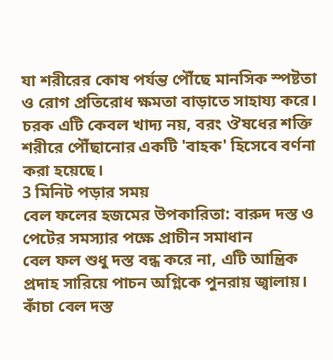যা শরীরের কোষ পর্যন্ত পৌঁছে মানসিক স্পষ্টতা ও রোগ প্রতিরোধ ক্ষমতা বাড়াতে সাহায্য করে। চরক এটি কেবল খাদ্য নয়, বরং ঔষধের শক্তি শরীরে পৌঁছানোর একটি 'বাহক' হিসেবে বর্ণনা করা হয়েছে।
3 মিনিট পড়ার সময়
বেল ফলের হজমের উপকারিতা: বারুদ দস্ত ও পেটের সমস্যার পক্ষে প্রাচীন সমাধান
বেল ফল শুধু দস্ত বন্ধ করে না, এটি আন্ত্রিক প্রদাহ সারিয়ে পাচন অগ্নিকে পুনরায় জ্বালায়। কাঁচা বেল দস্ত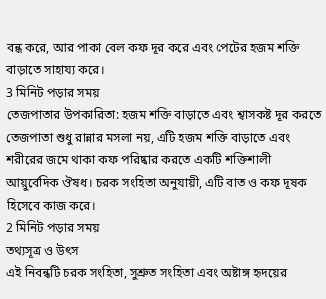বন্ধ করে, আর পাকা বেল কফ দূর করে এবং পেটের হজম শক্তি বাড়াতে সাহায্য করে।
3 মিনিট পড়ার সময়
তেজপাতার উপকারিতা: হজম শক্তি বাড়াতে এবং শ্বাসকষ্ট দূর করতে
তেজপাতা শুধু রান্নার মসলা নয়, এটি হজম শক্তি বাড়াতে এবং শরীরের জমে থাকা কফ পরিষ্কার করতে একটি শক্তিশালী আয়ুর্বেদিক ঔষধ। চরক সংহিতা অনুযায়ী, এটি বাত ও কফ দূষক হিসেবে কাজ করে।
2 মিনিট পড়ার সময়
তথ্যসূত্র ও উৎস
এই নিবন্ধটি চরক সংহিতা, সুশ্রুত সংহিতা এবং অষ্টাঙ্গ হৃদয়ের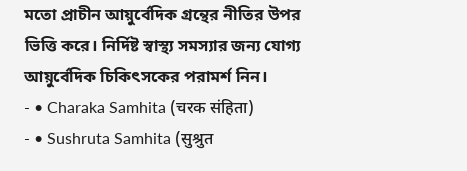মতো প্রাচীন আয়ুর্বেদিক গ্রন্থের নীতির উপর ভিত্তি করে। নির্দিষ্ট স্বাস্থ্য সমস্যার জন্য যোগ্য আয়ুর্বেদিক চিকিৎসকের পরামর্শ নিন।
- • Charaka Samhita (चरक संहिता)
- • Sushruta Samhita (सुश्रुत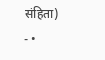संहिता)
- •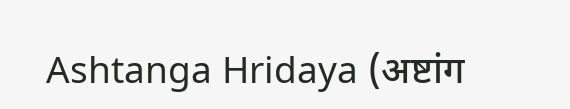Ashtanga Hridaya (अष्टांग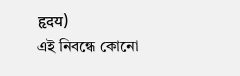हृदय)
এই নিবন্ধে কোনো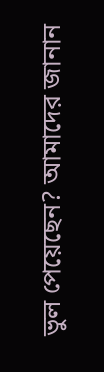ভুল পেয়েছেন? আমাদের জানান